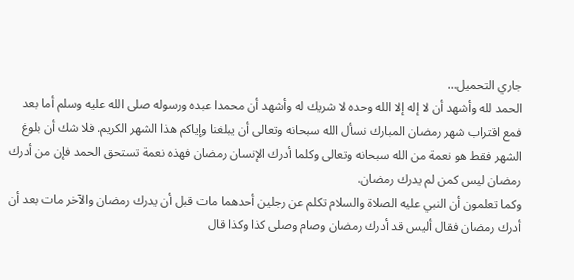جاري التحميل…
الحمد لله وأشهد أن لا إله إلا الله وحده لا شريك له وأشهد أن محمدا عبده ورسوله صلى الله عليه وسلم أما بعد فمع اقتراب شهر رمضان المبارك نسأل الله سبحانه وتعالى أن يبلغنا وإياكم هذا الشهر الكريم. فلا شك أن بلوغ الشهر فقط هو نعمة من الله سبحانه وتعالى وكلما أدرك الإنسان رمضان فهذه نعمة تستحق الحمد فإن من أدرك رمضان ليس كمن لم يدرك رمضان.
وكما تعلمون أن النبي عليه الصلاة والسلام تكلم عن رجلين أحدهما مات قبل أن يدرك رمضان والآخر مات بعد أن أدرك رمضان فقال أليس قد أدرك رمضان وصام وصلى كذا وكذا قال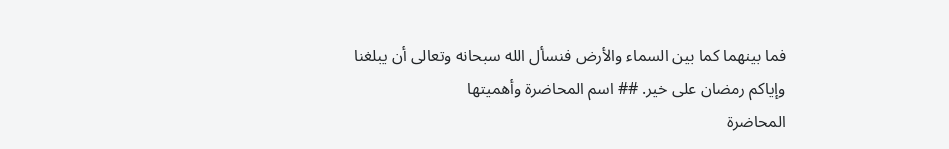فما بينهما كما بين السماء والأرض فنسأل الله سبحانه وتعالى أن يبلغنا وإياكم رمضان على خير. ## اسم المحاضرة وأهميتها
المحاضرة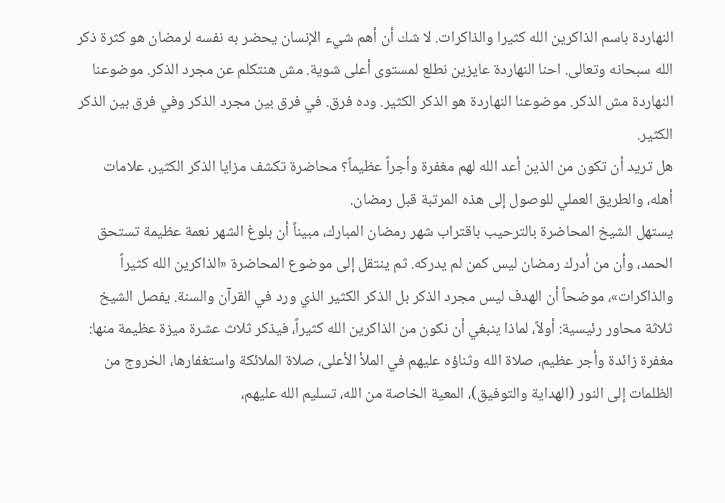النهاردة باسم الذاكرين الله كثيرا والذاكرات. لا شك أن أهم شيء الإنسان يحضر به نفسه لرمضان هو كثرة ذكر الله سبحانه وتعالى. احنا النهاردة عايزين نطلع لمستوى أعلى شوية. مش هنتكلم عن مجرد الذكر. موضوعنا النهاردة مش الذكر. موضوعنا النهاردة هو الذكر الكثير. وده فرق. في فرق بين مجرد الذكر وفي فرق بين الذكر الكثير.
هل تريد أن تكون من الذين أعد الله لهم مغفرة وأجراً عظيماً؟ محاضرة تكشف مزايا الذكر الكثير، علامات أهله، والطريق العملي للوصول إلى هذه المرتبة قبل رمضان.
يستهل الشيخ المحاضرة بالترحيب باقتراب شهر رمضان المبارك، مبيناً أن بلوغ الشهر نعمة عظيمة تستحق الحمد، وأن من أدرك رمضان ليس كمن لم يدركه. ثم ينتقل إلى موضوع المحاضرة «الذاكرين الله كثيراً والذاكرات»، موضحاً أن الهدف ليس مجرد الذكر بل الذكر الكثير الذي ورد في القرآن والسنة. يفصل الشيخ ثلاثة محاور رئيسية: أولاً، لماذا ينبغي أن نكون من الذاكرين الله كثيراً، فيذكر ثلاث عشرة ميزة عظيمة منها: مغفرة زائدة وأجر عظيم، صلاة الله وثناؤه عليهم في الملأ الأعلى، صلاة الملائكة واستغفارها، الخروج من الظلمات إلى النور (الهداية والتوفيق)، المعية الخاصة من الله، تسليم الله عليهم،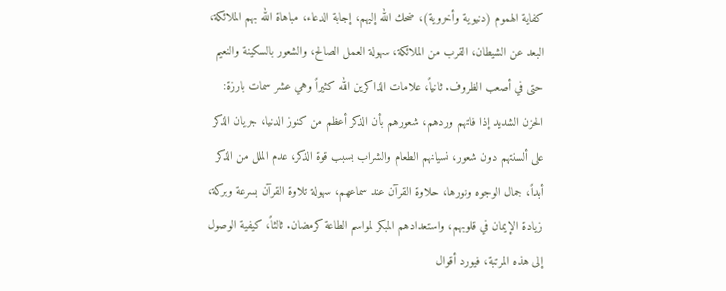كفاية الهموم (دنيوية وأخروية)، ضحك الله إليهم، إجابة الدعاء، مباهاة الله بهم الملائكة، البعد عن الشيطان، القرب من الملائكة، سهولة العمل الصالح، والشعور بالسكينة والنعيم حتى في أصعب الظروف. ثانياً، علامات الذاكرين الله كثيراً وهي عشر سمات بارزة: الحزن الشديد إذا فاتهم وردهم، شعورهم بأن الذكر أعظم من كنوز الدنيا، جريان الذكر على ألسنتهم دون شعور، نسيانهم الطعام والشراب بسبب قوة الذكر، عدم الملل من الذكر أبداً، جمال الوجوه ونورها، حلاوة القرآن عند سماعهم، سهولة تلاوة القرآن بسرعة وبركة، زيادة الإيمان في قلوبهم، واستعدادهم المبكر لمواسم الطاعة كرمضان. ثالثاً، كيفية الوصول إلى هذه المرتبة، فيورد أقوال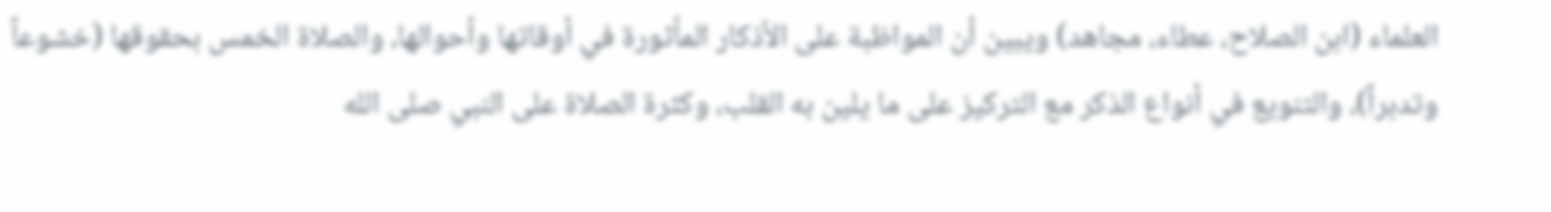العلماء (ابن الصلاح، عطاء، مجاهد) ويبين أن المواظبة على الأذكار المأثورة في أوقاتها وأحوالها، والصلاة الخمس بحقوقها (خشوعاً وتدبراً)، والتنويع في أنواع الذكر مع التركيز على ما يلين به القلب، وكثرة الصلاة على النبي صلى الله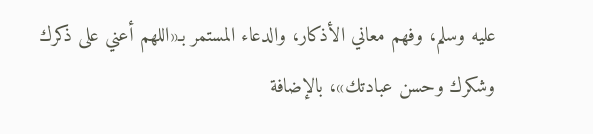عليه وسلم، وفهم معاني الأذكار، والدعاء المستمر بـ«اللهم أعني على ذكرك وشكرك وحسن عبادتك»، بالإضافة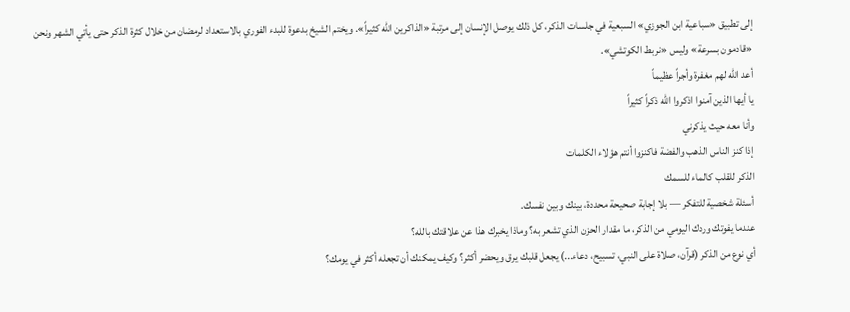إلى تطبيق «سباعية ابن الجوزي» السبعية في جلسات الذكر، كل ذلك يوصل الإنسان إلى مرتبة «الذاكرين الله كثيراً». ويختم الشيخ بدعوة للبدء الفوري بالاستعداد لرمضان من خلال كثرة الذكر حتى يأتي الشهر ونحن «قادمون بسرعة» وليس «نربط الكوتشي».
أعد الله لهم مغفرة وأجراً عظيماً
يا أيها الذين آمنوا اذكروا الله ذكراً كثيراً
وأنا معه حيث يذكرني
إذا كنز الناس الذهب والفضة فاكنزوا أنتم هؤلاء الكلمات
الذكر للقلب كالماء للسمك
أسئلة شخصية للتفكر — بلا إجابة صحيحة محددة، بينك وبين نفسك.
عندما يفوتك وردك اليومي من الذكر، ما مقدار الحزن الذي تشعر به؟ وماذا يخبرك هذا عن علاقتك بالله؟
أي نوع من الذكر (قرآن، صلاة على النبي، تسبيح، دعاء...) يجعل قلبك يرق ويحضر أكثر؟ وكيف يمكنك أن تجعله أكثر في يومك؟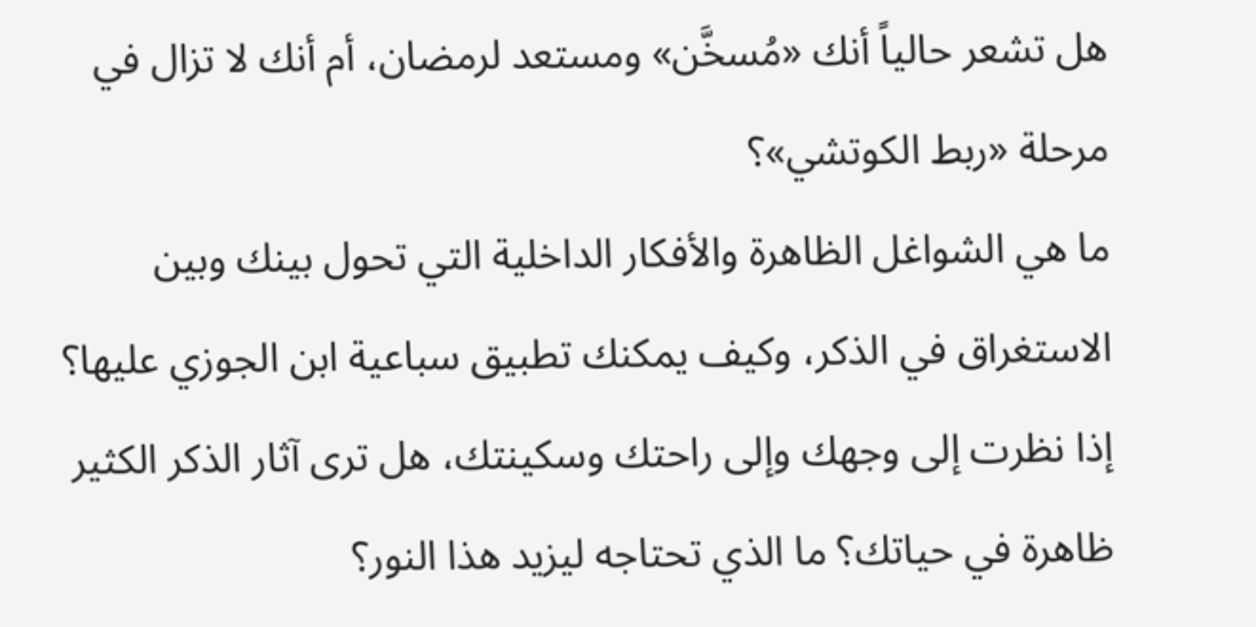هل تشعر حالياً أنك «مُسخَّن» ومستعد لرمضان، أم أنك لا تزال في مرحلة «ربط الكوتشي»؟
ما هي الشواغل الظاهرة والأفكار الداخلية التي تحول بينك وبين الاستغراق في الذكر، وكيف يمكنك تطبيق سباعية ابن الجوزي عليها؟
إذا نظرت إلى وجهك وإلى راحتك وسكينتك، هل ترى آثار الذكر الكثير ظاهرة في حياتك؟ ما الذي تحتاجه ليزيد هذا النور؟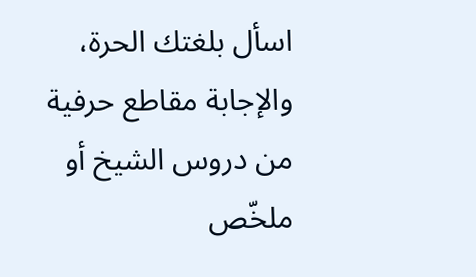اسأل بلغتك الحرة، والإجابة مقاطع حرفية من دروس الشيخ أو ملخّص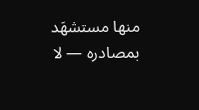منها مستشهَد بمصادره — لا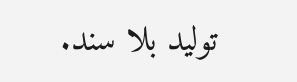توليد بلا سند.